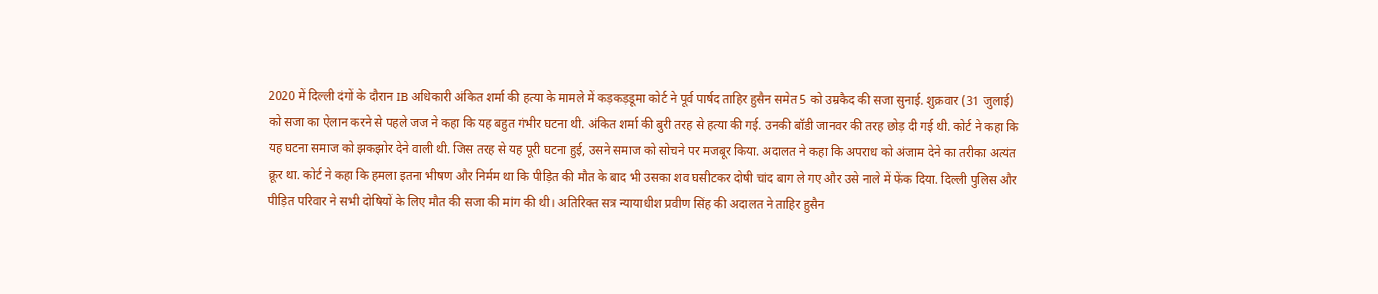2020 में दिल्ली दंगों के दौरान IB अधिकारी अंकित शर्मा की हत्या के मामले में कड़कड़डूमा कोर्ट ने पूर्व पार्षद ताहिर हुसैन समेत 5 को उम्रकैद की सजा सुनाई. शुक्रवार (31 जुलाई) को सजा का ऐलान करने से पहले जज ने कहा कि यह बहुत गंभीर घटना थी. अंकित शर्मा की बुरी तरह से हत्या की गई. उनकी बॉडी जानवर की तरह छोड़ दी गई थी. कोर्ट ने कहा कि यह घटना समाज को झकझोर देने वाली थी. जिस तरह से यह पूरी घटना हुई, उसने समाज को सोचने पर मजबूर किया. अदालत ने कहा कि अपराध को अंजाम देने का तरीका अत्यंत क्रूर था. कोर्ट ने कहा कि हमला इतना भीषण और निर्मम था कि पीड़ित की मौत के बाद भी उसका शव घसीटकर दोषी चांद बाग ले गए और उसे नाले में फेंक दिया. दिल्ली पुलिस और पीड़ित परिवार ने सभी दोषियों के लिए मौत की सजा की मांग की थी। अतिरिक्त सत्र न्यायाधीश प्रवीण सिंह की अदालत ने ताहिर हुसैन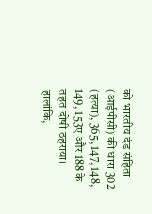को भारतीय दंड संहिता (आईपीसी) की धारा 302 (हत्या), 365, 147, 148, 149, 153ए और 188 के तहत दोषी ठहराया। हालांकि,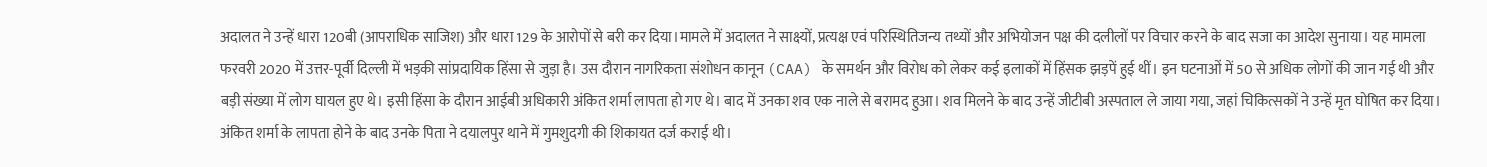अदालत ने उन्हें धारा 120बी (आपराधिक साजिश) और धारा 129 के आरोपों से बरी कर दिया।मामले में अदालत ने साक्ष्यों, प्रत्यक्ष एवं परिस्थितिजन्य तथ्यों और अभियोजन पक्ष की दलीलों पर विचार करने के बाद सजा का आदेश सुनाया। यह मामला फरवरी 2020 में उत्तर-पूर्वी दिल्ली में भड़की सांप्रदायिक हिंसा से जुड़ा है। उस दौरान नागरिकता संशोधन कानून (CAA) के समर्थन और विरोध को लेकर कई इलाकों में हिंसक झड़पें हुई थीं। इन घटनाओं में 50 से अधिक लोगों की जान गई थी और बड़ी संख्या में लोग घायल हुए थे। इसी हिंसा के दौरान आईबी अधिकारी अंकित शर्मा लापता हो गए थे। बाद में उनका शव एक नाले से बरामद हुआ। शव मिलने के बाद उन्हें जीटीबी अस्पताल ले जाया गया, जहां चिकित्सकों ने उन्हें मृत घोषित कर दिया। अंकित शर्मा के लापता होने के बाद उनके पिता ने दयालपुर थाने में गुमशुदगी की शिकायत दर्ज कराई थी।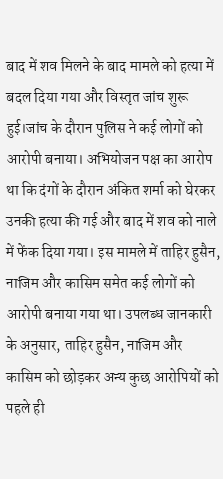बाद में शव मिलने के बाद मामले को हत्या में बदल दिया गया और विस्तृत जांच शुरू हुई।जांच के दौरान पुलिस ने कई लोगों को आरोपी बनाया। अभियोजन पक्ष का आरोप था कि दंगों के दौरान अंकित शर्मा को घेरकर उनकी हत्या की गई और बाद में शव को नाले में फेंक दिया गया। इस मामले में ताहिर हुसैन, नाजिम और कासिम समेत कई लोगों को आरोपी बनाया गया था। उपलब्ध जानकारी के अनुसार, ताहिर हुसैन, नाजिम और कासिम को छोड़कर अन्य कुछ आरोपियों को पहले ही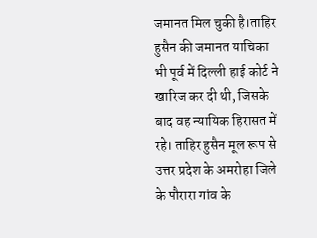जमानत मिल चुकी है।ताहिर हुसैन की जमानत याचिका भी पूर्व में दिल्ली हाई कोर्ट ने खारिज कर दी थी, जिसके बाद वह न्यायिक हिरासत में रहे। ताहिर हुसैन मूल रूप से उत्तर प्रदेश के अमरोहा जिले के पौरारा गांव के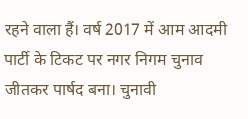रहने वाला हैं। वर्ष 2017 में आम आदमी पार्टी के टिकट पर नगर निगम चुनाव जीतकर पार्षद बना। चुनावी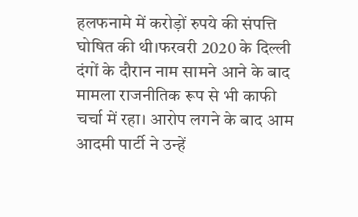हलफनामे में करोड़ों रुपये की संपत्ति घोषित की थी।फरवरी 2020 के दिल्ली दंगों के दौरान नाम सामने आने के बाद मामला राजनीतिक रूप से भी काफी चर्चा में रहा। आरोप लगने के बाद आम आदमी पार्टी ने उन्हें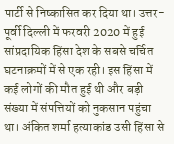पार्टी से निष्कासित कर दिया था। उत्तर-पूर्वी दिल्ली में फरवरी 2020 में हुई सांप्रदायिक हिंसा देश के सबसे चर्चित घटनाक्रमों में से एक रही। इस हिंसा में कई लोगों की मौत हुई थी और बड़ी संख्या में संपत्तियों को नुकसान पहुंचा था। अंकित शर्मा हत्याकांड उसी हिंसा से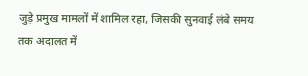जुड़े प्रमुख मामलों में शामिल रहा, जिसकी सुनवाई लंबे समय तक अदालत में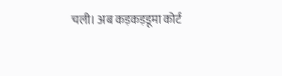चली। अब कड़कड़डूमा कोर्ट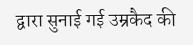द्वारा सुनाई गई उम्रकैद की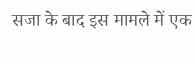सजा के बाद इस मामले में एक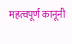महत्वपूर्ण कानूनी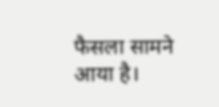फैसला सामने आया है।